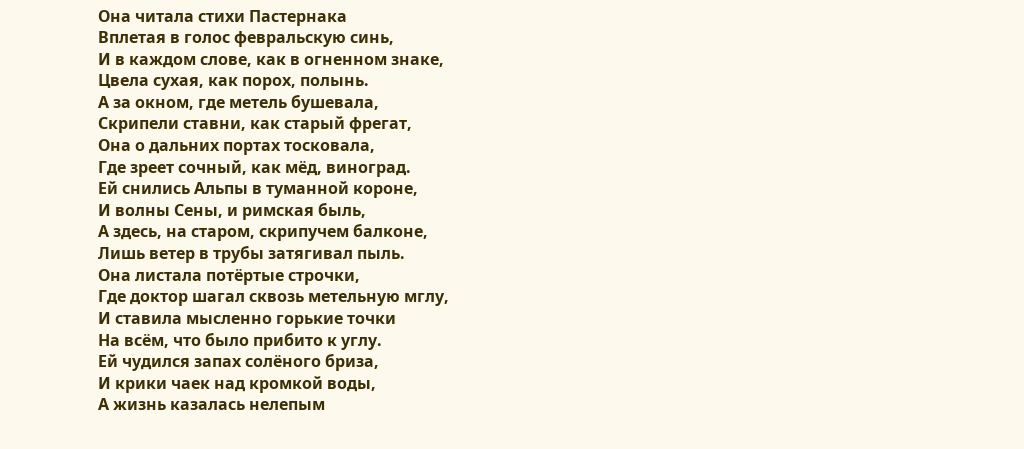Она читала стихи Пастернака
Вплетая в голос февральскую синь,
И в каждом слове, как в огненном знаке,
Цвела сухая, как порох, полынь.
А за окном, где метель бушевала,
Скрипели ставни, как старый фрегат,
Она о дальних портах тосковала,
Где зреет сочный, как мёд, виноград.
Ей снились Альпы в туманной короне,
И волны Сены, и римская быль,
А здесь, на старом, скрипучем балконе,
Лишь ветер в трубы затягивал пыль.
Она листала потёртые строчки,
Где доктор шагал сквозь метельную мглу,
И ставила мысленно горькие точки
На всём, что было прибито к углу.
Ей чудился запах солёного бриза,
И крики чаек над кромкой воды,
А жизнь казалась нелепым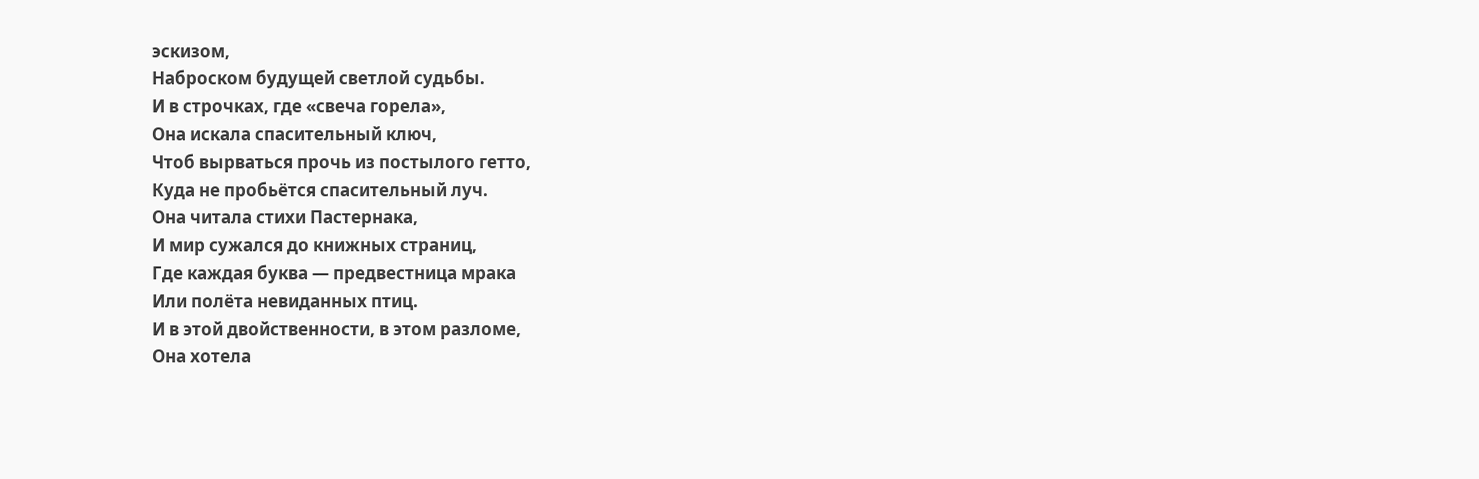эскизом,
Наброском будущей светлой судьбы.
И в строчках, где «свеча горела»,
Она искала спасительный ключ,
Чтоб вырваться прочь из постылого гетто,
Куда не пробьётся спасительный луч.
Она читала стихи Пастернака,
И мир сужался до книжных страниц,
Где каждая буква — предвестница мрака
Или полёта невиданных птиц.
И в этой двойственности, в этом разломе,
Она хотела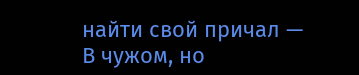найти свой причал —
В чужом, но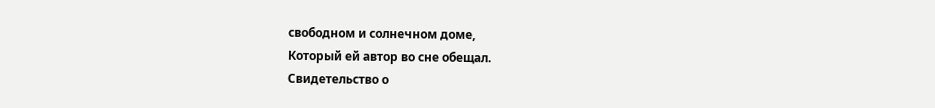свободном и солнечном доме,
Который ей автор во сне обещал.
Свидетельство о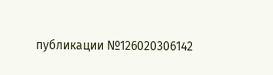публикации №126020306142